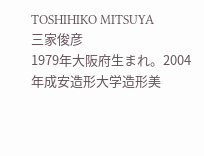TOSHIHIKO MITSUYA
三家俊彦
1979年大阪府生まれ。2004年成安造形大学造形美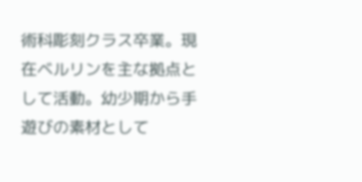術科彫刻クラス卒業。現在ベルリンを主な拠点として活動。幼少期から手遊びの素材として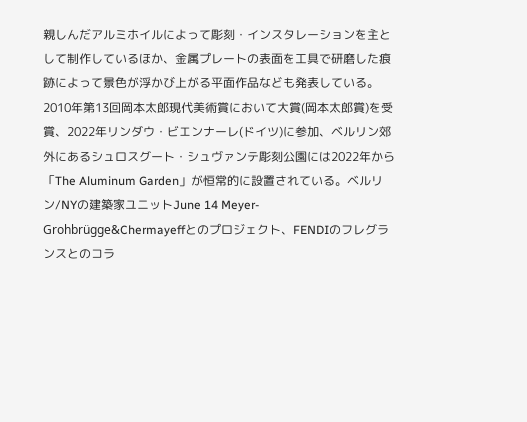親しんだアルミホイルによって彫刻・インスタレーションを主として制作しているほか、金属プレートの表面を工具で研磨した痕跡によって景色が浮かび上がる平面作品なども発表している。2010年第13回岡本太郎現代美術賞において大賞(岡本太郎賞)を受賞、2022年リンダウ・ビエンナーレ(ドイツ)に参加、ベルリン郊外にあるシュロスグート・シュヴァンテ彫刻公園には2022年から「The Aluminum Garden」が恒常的に設置されている。ベルリン/NYの建築家ユニットJune 14 Meyer-Grohbrügge&Chermayeffとのプロジェクト、FENDIのフレグランスとのコラ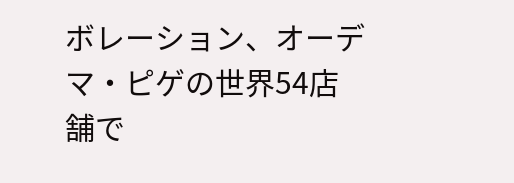ボレーション、オーデマ・ピゲの世界54店舗で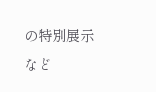の特別展示など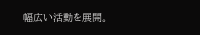幅広い活動を展開。